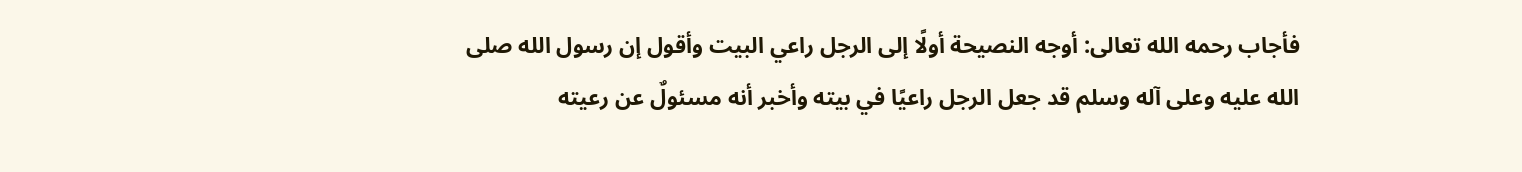فأجاب رحمه الله تعالى: أوجه النصيحة أولًا إلى الرجل راعي البيت وأقول إن رسول الله صلى الله عليه وعلى آله وسلم قد جعل الرجل راعيًا في بيته وأخبر أنه مسئولٌ عن رعيته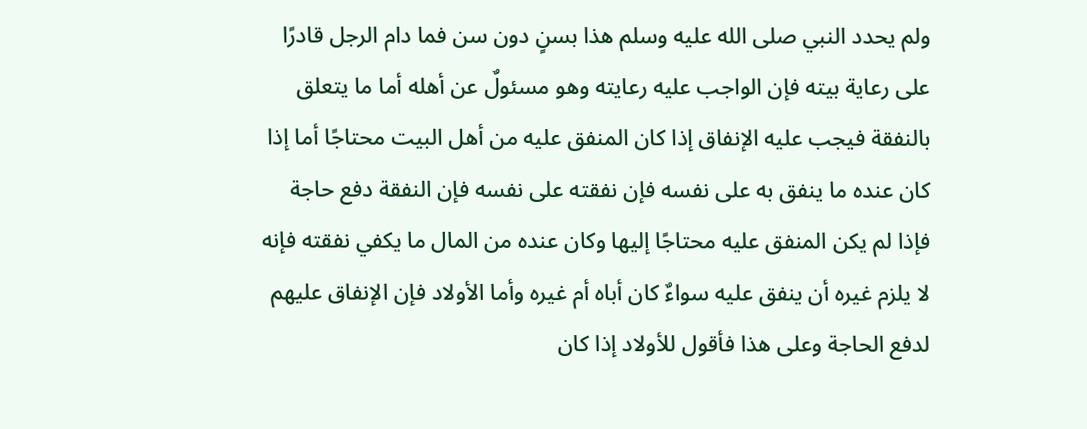ولم يحدد النبي صلى الله عليه وسلم هذا بسنٍ دون سن فما دام الرجل قادرًا على رعاية بيته فإن الواجب عليه رعايته وهو مسئولٌ عن أهله أما ما يتعلق بالنفقة فيجب عليه الإنفاق إذا كان المنفق عليه من أهل البيت محتاجًا أما إذا كان عنده ما ينفق به على نفسه فإن نفقته على نفسه فإن النفقة دفع حاجة فإذا لم يكن المنفق عليه محتاجًا إليها وكان عنده من المال ما يكفي نفقته فإنه لا يلزم غيره أن ينفق عليه سواءٌ كان أباه أم غيره وأما الأولاد فإن الإنفاق عليهم لدفع الحاجة وعلى هذا فأقول للأولاد إذا كان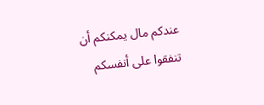عندكم مال يمكنكم أن تنفقوا على أنفسكم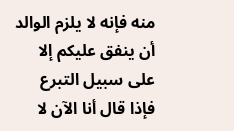منه فإنه لا يلزم الوالد أن ينفق عليكم إلا على سبيل التبرع فإذا قال أنا الآن لا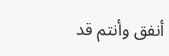أنفق وأنتم قد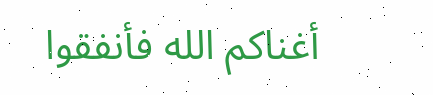أغناكم الله فأنفقوا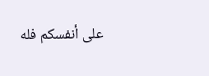على أنفسكم فله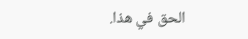الحق في هذا.